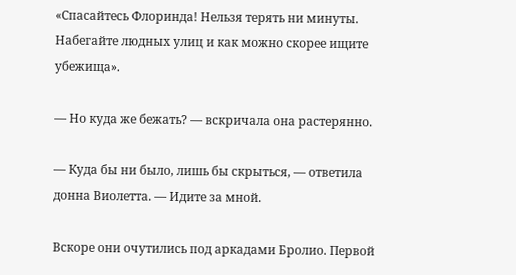«Спасайтесь Флоринда! Нельзя терять ни минуты. Набегайте людных улиц и как можно скорее ищите убежища».

— Но куда же бежать? — вскричала она растерянно.

— Куда бы ни было, лишь бы скрыться, — ответила донна Виолетта. — Идите за мной.

Вскоре они очутились под аркадами Бролио. Первой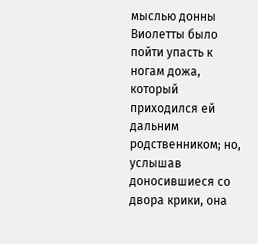мыслью донны Виолетты было пойти упасть к ногам дожа, который приходился ей дальним родственником; но, услышав доносившиеся со двора крики, она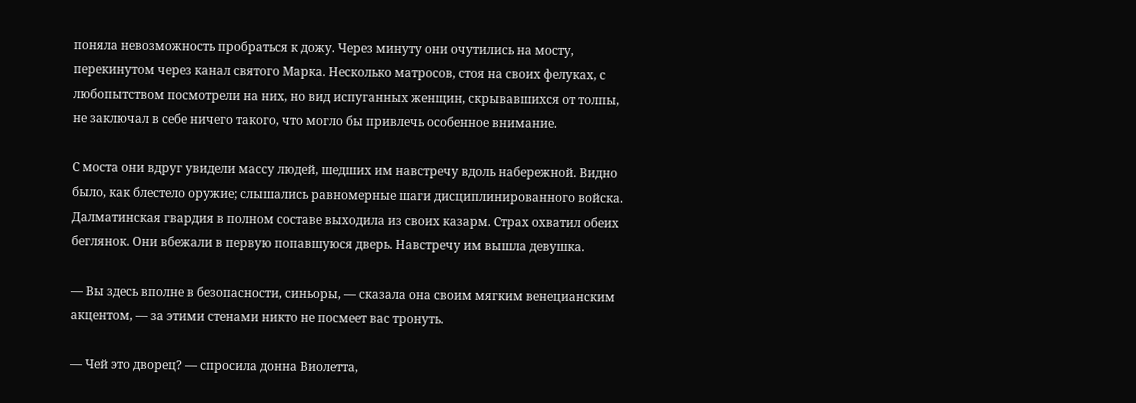поняла невозможность пробраться к дожу. Через минуту они очутились на мосту, перекинутом через канал святого Марка. Несколько матросов, стоя на своих фелуках, с любопытством посмотрели на них, но вид испуганных женщин, скрывавшихся от толпы, не заключал в себе ничего такого, что могло бы привлечь особенное внимание.

С моста они вдруг увидели массу людей, шедших им навстречу вдоль набережной. Видно было, как блестело оружие; слышались равномерные шаги дисциплинированного войска. Далматинская гвардия в полном составе выходила из своих казарм. Страх охватил обеих беглянок. Они вбежали в первую попавшуюся дверь. Навстречу им вышла девушка.

— Вы здесь вполне в безопасности, синьоры, — сказала она своим мягким венецианским акцентом, — за этими стенами никто не посмеет вас тронуть.

— Чей это дворец? — спросила донна Виолетта,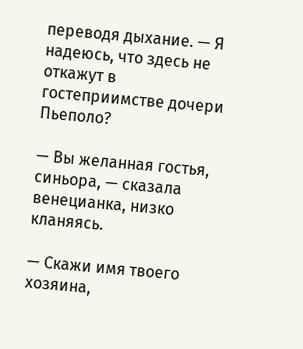переводя дыхание. — Я надеюсь, что здесь не откажут в гостеприимстве дочери Пьеполо?

— Вы желанная гостья, синьора, — сказала венецианка, низко кланяясь.

— Скажи имя твоего хозяина,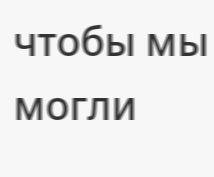чтобы мы могли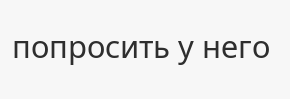попросить у него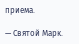приема.

— Святой Марк.